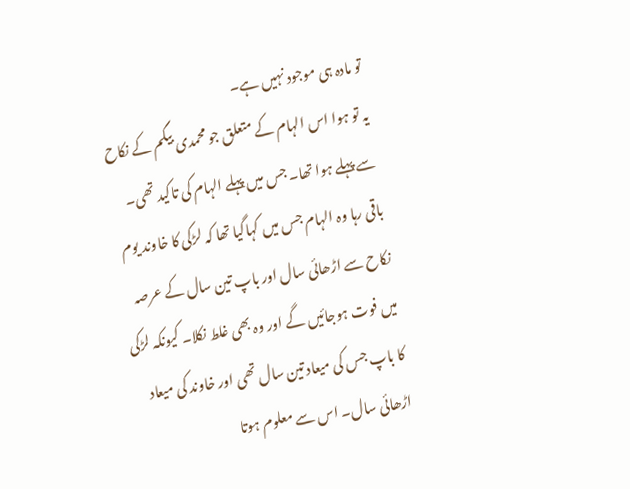تو مادہ ہی موجود نہیں ہے۔
یہ تو ہوا اس الہام کے متعلق جو محمدی بیگم کے نکاح سے پہلے ہوا تھا۔ جس میں پہلے الہام کی تاکید تھی۔ باقی رہا وہ الہام جس میں کہاگیا تھا کہ لڑکی کا خاوند یوم نکاح سے اڑھائی سال اور باپ تین سال کے عرصہ میں فوت ہوجائیں گے اور وہ بھی غلط نکلا۔ کیونکہ لڑکی کا باپ جس کی میعاد تین سال تھی اور خاوند کی میعاد اڑھائی سال۔ اس سے معلوم ہوتا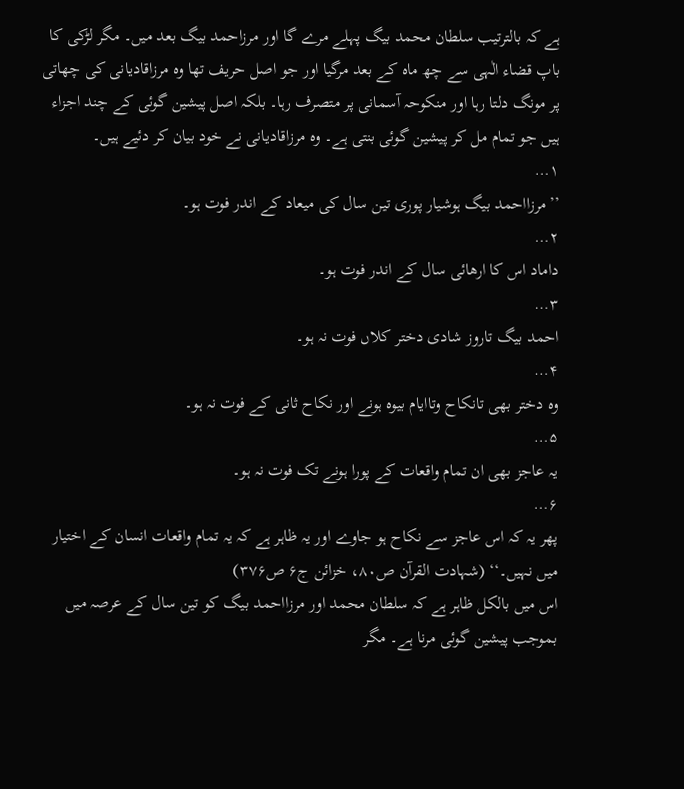ہے کہ بالترتیب سلطان محمد بیگ پہلے مرے گا اور مرزاحمد بیگ بعد میں۔ مگر لڑکی کا باپ قضاء الٰہی سے چھ ماہ کے بعد مرگیا اور جو اصل حریف تھا وہ مرزاقادیانی کی چھاتی پر مونگ دلتا رہا اور منکوحہ آسمانی پر متصرف رہا۔ بلکہ اصل پیشین گوئی کے چند اجزاء ہیں جو تمام مل کر پیشین گوئی بنتی ہے۔ وہ مرزاقادیانی نے خود بیان کر دئیے ہیں۔
۱…
’’مرزااحمد بیگ ہوشیار پوری تین سال کی میعاد کے اندر فوت ہو۔
۲…
داماد اس کا ارھائی سال کے اندر فوت ہو۔
۳…
احمد بیگ تاروز شادی دختر کلاں فوت نہ ہو۔
۴…
وہ دختر بھی تانکاح وتاایام بیوہ ہونے اور نکاح ثانی کے فوت نہ ہو۔
۵…
یہ عاجز بھی ان تمام واقعات کے پورا ہونے تک فوت نہ ہو۔
۶…
پھر یہ کہ اس عاجز سے نکاح ہو جاوے اور یہ ظاہر ہے کہ یہ تمام واقعات انسان کے اختیار میں نہیں۔‘‘ (شہادت القرآن ص۸۰، خزائن ج۶ ص۳۷۶)
اس میں بالکل ظاہر ہے کہ سلطان محمد اور مرزااحمد بیگ کو تین سال کے عرصہ میں بموجب پیشین گوئی مرنا ہے۔ مگر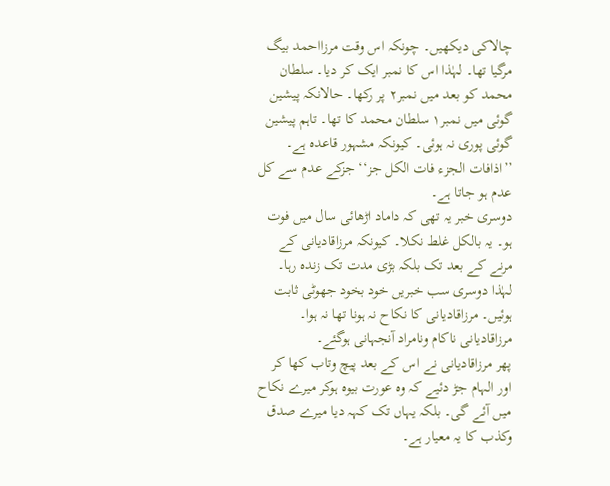چالاکی دیکھیں۔ چونکہ اس وقت مرزااحمد بیگ مرگیا تھا۔ لہٰذا اس کا نمبر ایک کر دیا۔ سلطان محمد کو بعد میں نمبر۲ پر رکھا۔ حالانکہ پیشین گوئی میں نمبر۱ سلطان محمد کا تھا۔ تاہم پیشین گوئی پوری نہ ہوئی۔ کیونکہ مشہور قاعدہ ہے۔ ’’اذافات الجزء فات الکل جز‘‘ جزکے عدم سے کل عدم ہو جاتا ہے۔
دوسری خبر یہ تھی کہ داماد اڑھائی سال میں فوت ہو۔ یہ بالکل غلط نکلا۔ کیونکہ مرزاقادیانی کے مرنے کے بعد تک بلکہ بڑی مدت تک زندہ رہا۔ لہٰذا دوسری سب خبریں خود بخود جھوٹی ثابت ہوئیں۔ مرزاقادیانی کا نکاح نہ ہونا تھا نہ ہوا۔ مرزاقادیانی ناکام ونامراد آنجہانی ہوگئے۔
پھر مرزاقادیانی نے اس کے بعد پیچ وتاب کھا کر اور الہام جڑ دئیے کہ وہ عورت بیوہ ہوکر میرے نکاح میں آئے گی۔ بلکہ یہاں تک کہہ دیا میرے صدق وکذب کا یہ معیار ہے۔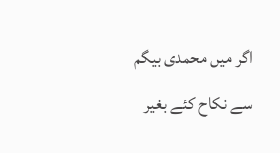اگر میں محمدی بیگم سے نکاح کئے بغیر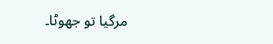مرگیا تو جھوٹا۔